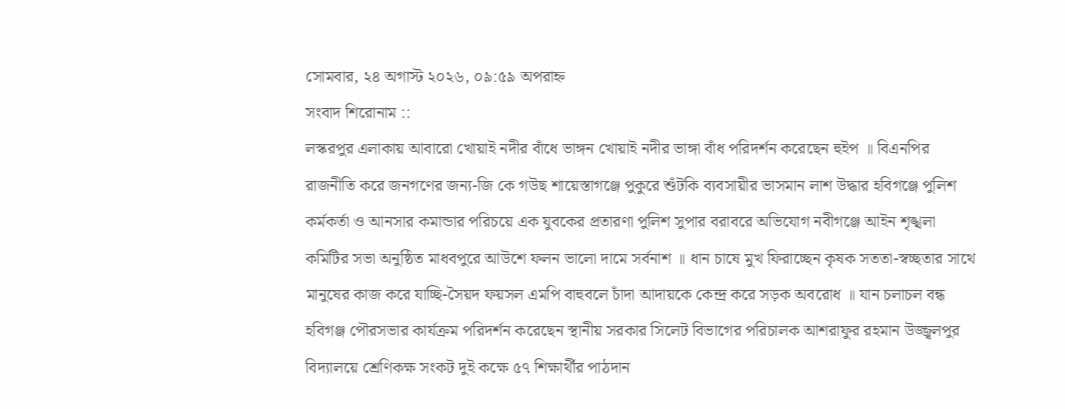সোমবার, ২৪ অগাস্ট ২০২৬, ০৯:৫৯ অপরাহ্ন
সংবাদ শিরোনাম ::
লস্করপুর এলাকায় আবারো খোয়াই নদীর বাঁধে ভাঙ্গন খোয়াই নদীর ভাঙ্গা বাঁধ পরিদর্শন করেছেন হুইপ ॥ বিএনপির রাজনীতি করে জনগণের জন্য-জি কে গউছ শায়েস্তাগঞ্জে পুকুরে শুঁটকি ব্যবসায়ীর ভাসমান লাশ উদ্ধার হবিগঞ্জে পুলিশ কর্মকর্তা ও আনসার কমান্ডার পরিচয়ে এক যুবকের প্রতারণা পুলিশ সুপার বরাবরে অভিযোগ নবীগঞ্জে আইন শৃঙ্খলা কমিটির সভা অনুষ্ঠিত মাধবপুরে আউশে ফলন ভালো দামে সর্বনাশ ॥ ধান চাষে মুখ ফিরাচ্ছেন কৃষক সততা-স্বচ্ছতার সাথে মানুষের কাজ করে যাচ্ছি-সৈয়দ ফয়সল এমপি বাহুবলে চাঁদা আদায়কে কেন্দ্র করে সড়ক অবরোধ ॥ যান চলাচল বন্ধ হবিগঞ্জ পৌরসভার কার্যক্রম পরিদর্শন করেছেন স্থানীয় সরকার সিলেট বিভাগের পরিচালক আশরাফুর রহমান উজ্জ্বলপুর বিদ্যালয়ে শ্রেণিকক্ষ সংকট দুই কক্ষে ৫৭ শিক্ষার্থীর পাঠদান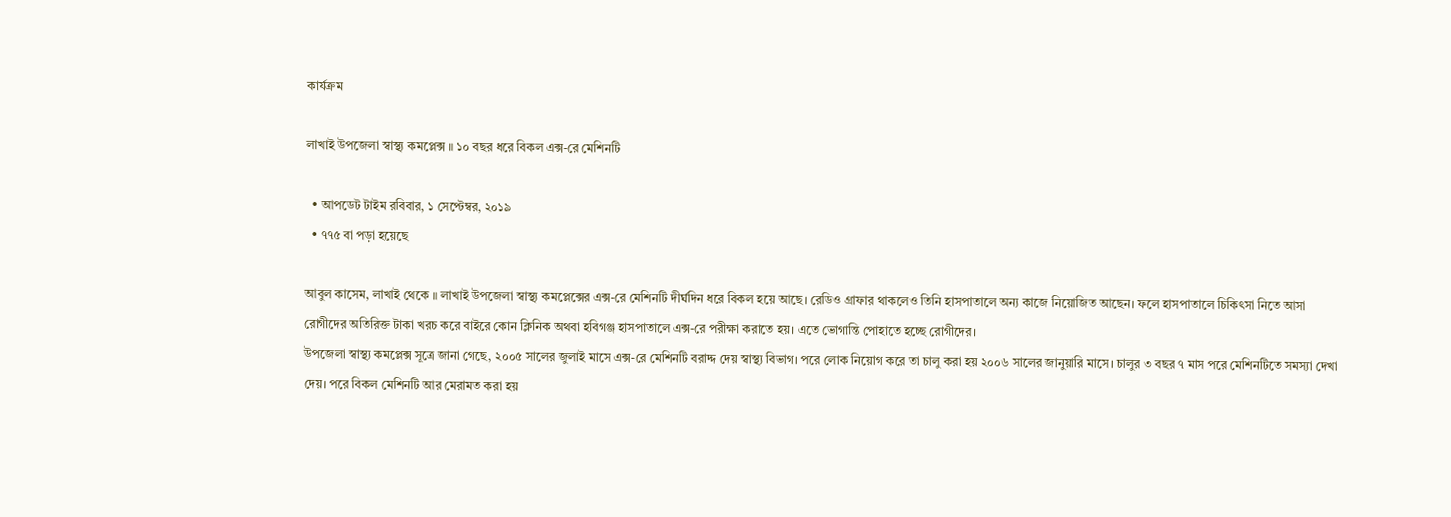কার্যক্রম

লাখাই উপজেলা স্বাস্থ্য কমপ্লেক্স ॥ ১০ বছর ধরে বিকল এক্স-রে মেশিনটি

  • আপডেট টাইম রবিবার, ১ সেপ্টেম্বর, ২০১৯
  • ৭৭৫ বা পড়া হয়েছে

আবুল কাসেম, লাখাই থেকে ॥ লাখাই উপজেলা স্বাস্থ্য কমপ্লেক্সের এক্স-রে মেশিনটি দীর্ঘদিন ধরে বিকল হয়ে আছে। রেডিও গ্রাফার থাকলেও তিনি হাসপাতালে অন্য কাজে নিয়োজিত আছেন। ফলে হাসপাতালে চিকিৎসা নিতে আসা রোগীদের অতিরিক্ত টাকা খরচ করে বাইরে কোন ক্লিনিক অথবা হবিগঞ্জ হাসপাতালে এক্স-রে পরীক্ষা করাতে হয়। এতে ভোগান্তি পোহাতে হচ্ছে রোগীদের।
উপজেলা স্বাস্থ্য কমপ্লেক্স সূত্রে জানা গেছে, ২০০৫ সালের জুলাই মাসে এক্স-রে মেশিনটি বরাদ্দ দেয় স্বাস্থ্য বিভাগ। পরে লোক নিয়োগ করে তা চালু করা হয় ২০০৬ সালের জানুয়ারি মাসে। চালুর ৩ বছর ৭ মাস পরে মেশিনটিতে সমস্যা দেখা দেয়। পরে বিকল মেশিনটি আর মেরামত করা হয়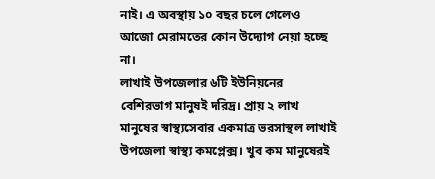নাই। এ অবস্থায় ১০ বছর চলে গেলেও আজো মেরামতের কোন উদ্যোগ নেয়া হচ্ছে না।
লাখাই উপজেলার ৬টি ইউনিয়নের বেশিরভাগ মানুষই দরিদ্র। প্রায় ২ লাখ মানুষের স্বাস্থ্যসেবার একমাত্র ভরসাস্থল লাখাই উপজেলা স্বাস্থ্য কমপ্লেক্স। খুব কম মানুষেরই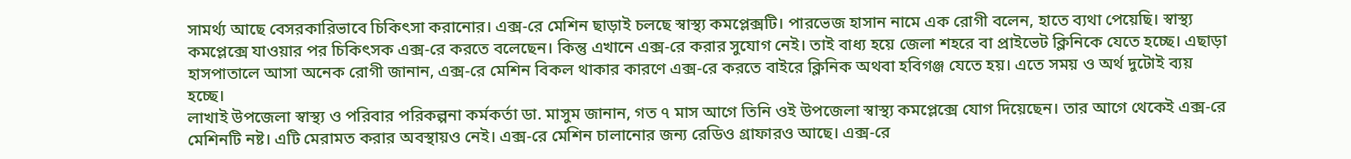সামর্থ্য আছে বেসরকারিভাবে চিকিৎসা করানোর। এক্স-রে মেশিন ছাড়াই চলছে স্বাস্থ্য কমপ্লেক্সটি। পারভেজ হাসান নামে এক রোগী বলেন, হাতে ব্যথা পেয়েছি। স্বাস্থ্য কমপ্লেক্সে যাওয়ার পর চিকিৎসক এক্স-রে করতে বলেছেন। কিন্তু এখানে এক্স-রে করার সুযোগ নেই। তাই বাধ্য হয়ে জেলা শহরে বা প্রাইভেট ক্লিনিকে যেতে হচ্ছে। এছাড়া হাসপাতালে আসা অনেক রোগী জানান, এক্স-রে মেশিন বিকল থাকার কারণে এক্স-রে করতে বাইরে ক্লিনিক অথবা হবিগঞ্জ যেতে হয়। এতে সময় ও অর্থ দুটোই ব্যয় হচ্ছে।
লাখাই উপজেলা স্বাস্থ্য ও পরিবার পরিকল্পনা কর্মকর্তা ডা. মাসুম জানান, গত ৭ মাস আগে তিনি ওই উপজেলা স্বাস্থ্য কমপ্লেক্সে যোগ দিয়েছেন। তার আগে থেকেই এক্স-রে মেশিনটি নষ্ট। এটি মেরামত করার অবস্থায়ও নেই। এক্স-রে মেশিন চালানোর জন্য রেডিও গ্রাফারও আছে। এক্স-রে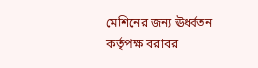মেশিনের জন্য ঊর্ধ্বতন কর্তৃপক্ষ বরাবর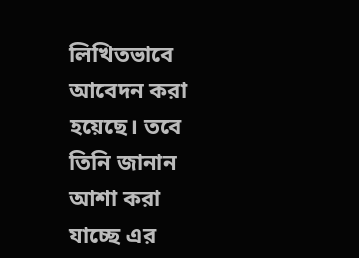লিখিতভাবে আবেদন করা হয়েছে। তবে তিনি জানান আশা করা যাচ্ছে এর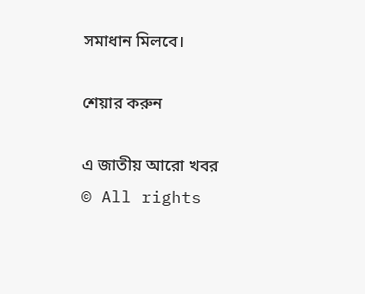সমাধান মিলবে।

শেয়ার করুন

এ জাতীয় আরো খবর
© All rights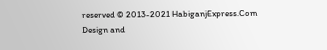reserved © 2013-2021 HabiganjExpress.Com
Design and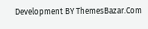Development BY ThemesBazar.Com